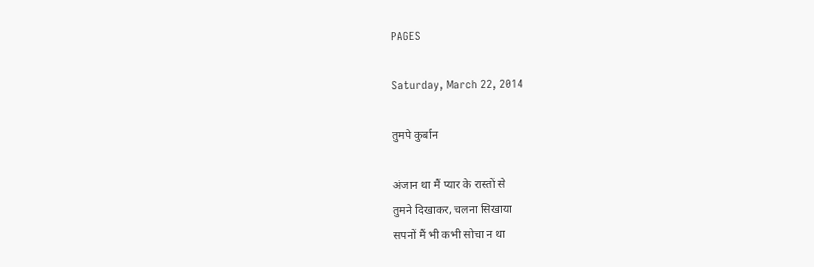PAGES

Saturday, March 22, 2014

तुमपे कुर्बान

अंजान था मैं प्यार के रास्तों से
तुमने दिखाकर, चलना सिखाया
सपनों मैं भी कभी सोचा न था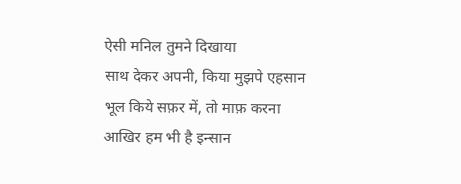ऐसी मनिल तुमने दिखाया
साथ देकर अपनी, किया मुझपे एहसान
भूल किये सफ़र में, तो माफ़ करना
आखिर हम भी है इन्सान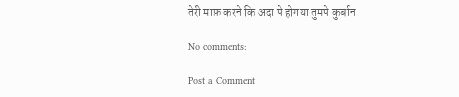तेरी माफ़ करने कि अदा पे होगया तुमपे कुर्बान

No comments:

Post a Comment